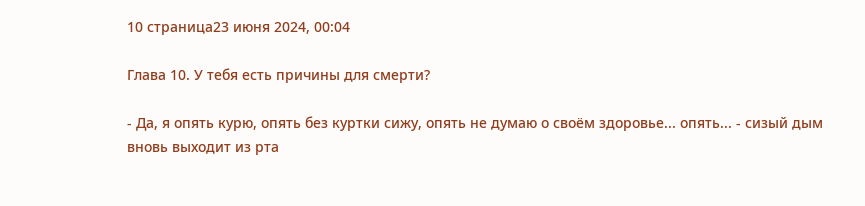10 страница23 июня 2024, 00:04

Глава 10. У тебя есть причины для смерти?

- Да, я опять курю, опять без куртки сижу, опять не думаю о своём здоровье... опять... - сизый дым вновь выходит из рта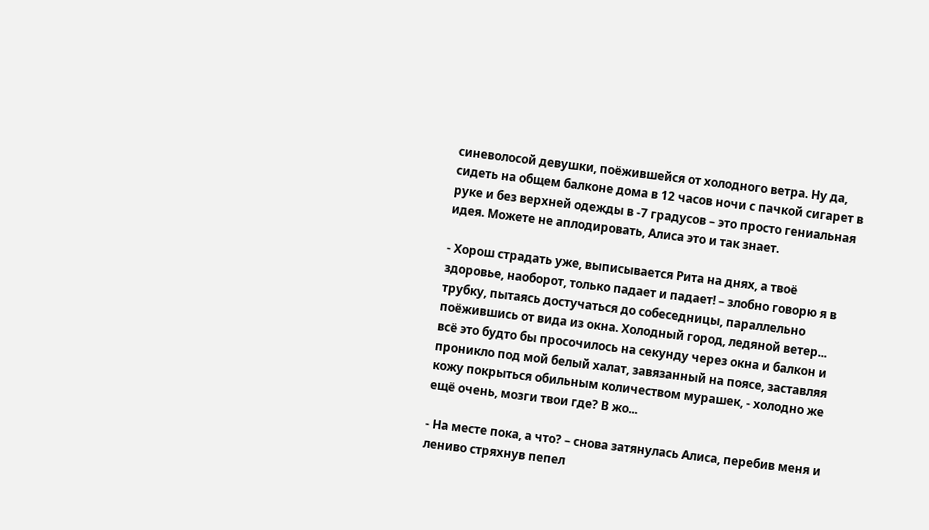синеволосой девушки, поёжившейся от холодного ветра. Ну да, сидеть на общем балконе дома в 12 часов ночи с пачкой сигарет в руке и без верхней одежды в -7 градусов – это просто гениальная идея. Можете не аплодировать, Алиса это и так знает.

- Хорош страдать уже, выписывается Рита на днях, а твоё здоровье, наоборот, только падает и падает! – злобно говорю я в трубку, пытаясь достучаться до собеседницы, параллельно поёжившись от вида из окна. Холодный город, ледяной ветер... всё это будто бы просочилось на секунду через окна и балкон и проникло под мой белый халат, завязанный на поясе, заставляя кожу покрыться обильным количеством мурашек, - холодно же ещё очень, мозги твои где? В жо...

- На месте пока, а что? – снова затянулась Алиса, перебив меня и лениво стряхнув пепел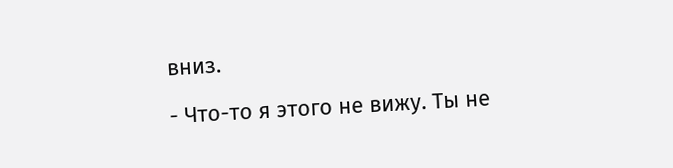вниз.

- Что-то я этого не вижу. Ты не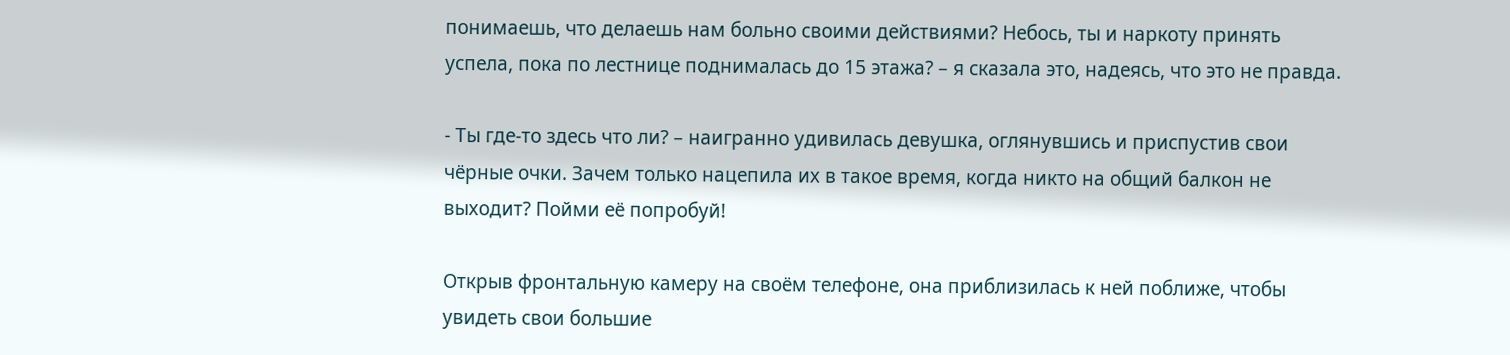понимаешь, что делаешь нам больно своими действиями? Небось, ты и наркоту принять успела, пока по лестнице поднималась до 15 этажа? – я сказала это, надеясь, что это не правда.

- Ты где-то здесь что ли? – наигранно удивилась девушка, оглянувшись и приспустив свои чёрные очки. Зачем только нацепила их в такое время, когда никто на общий балкон не выходит? Пойми её попробуй!

Открыв фронтальную камеру на своём телефоне, она приблизилась к ней поближе, чтобы увидеть свои большие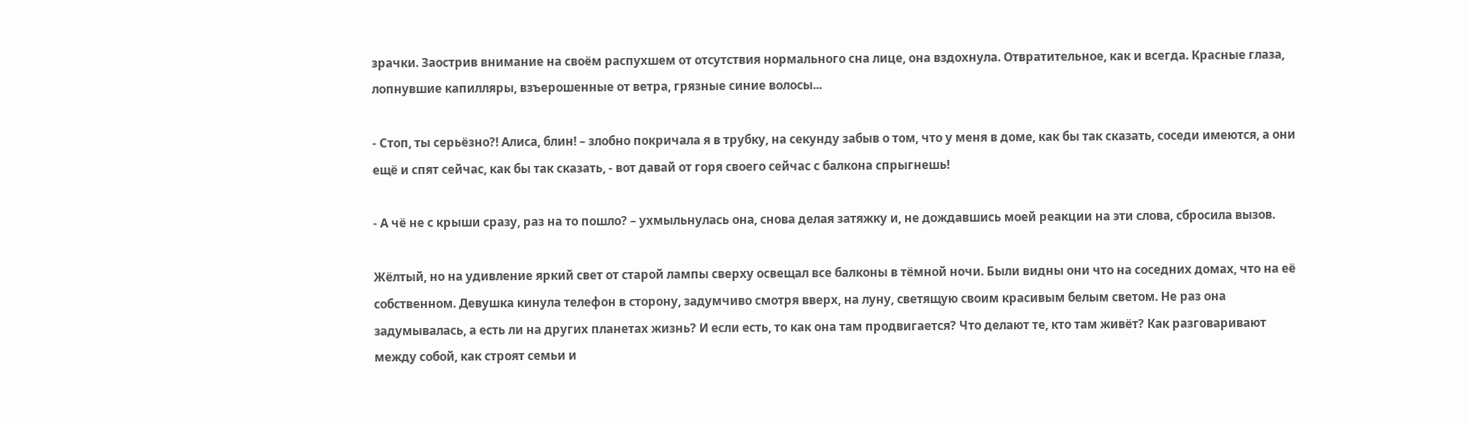зрачки. Заострив внимание на своём распухшем от отсутствия нормального сна лице, она вздохнула. Отвратительное, как и всегда. Красные глаза, лопнувшие капилляры, взъерошенные от ветра, грязные синие волосы...

- Стоп, ты серьёзно?! Алиса, блин! – злобно покричала я в трубку, на секунду забыв о том, что у меня в доме, как бы так сказать, соседи имеются, а они ещё и спят сейчас, как бы так сказать, - вот давай от горя своего сейчас с балкона спрыгнешь!

- А чё не с крыши сразу, раз на то пошло? – ухмыльнулась она, снова делая затяжку и, не дождавшись моей реакции на эти слова, сбросила вызов.

Жёлтый, но на удивление яркий свет от старой лампы сверху освещал все балконы в тёмной ночи. Были видны они что на соседних домах, что на её собственном. Девушка кинула телефон в сторону, задумчиво смотря вверх, на луну, светящую своим красивым белым светом. Не раз она задумывалась, а есть ли на других планетах жизнь? И если есть, то как она там продвигается? Что делают те, кто там живёт? Как разговаривают между собой, как строят семьи и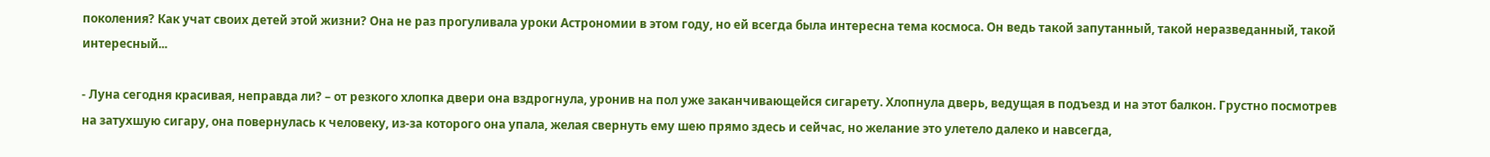поколения? Как учат своих детей этой жизни? Она не раз прогуливала уроки Астрономии в этом году, но ей всегда была интересна тема космоса. Он ведь такой запутанный, такой неразведанный, такой интересный...

- Луна сегодня красивая, неправда ли? – от резкого хлопка двери она вздрогнула, уронив на пол уже заканчивающейся сигарету. Хлопнула дверь, ведущая в подъезд и на этот балкон. Грустно посмотрев на затухшую сигару, она повернулась к человеку, из-за которого она упала, желая свернуть ему шею прямо здесь и сейчас, но желание это улетело далеко и навсегда,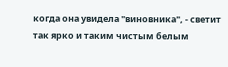когда она увидела "виновника", - светит так ярко и таким чистым белым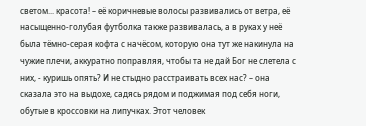светом... красота! – её коричневые волосы развивались от ветра, её насыщенно-голубая футболка также развивалась, а в руках у неё была тёмно-серая кофта с начёсом, которую она тут же накинула на чужие плечи, аккуратно поправляя, чтобы та не дай Бог не слетела с них, - куришь опять? И не стыдно расстраивать всех нас? – она сказала это на выдохе, садясь рядом и поджимая под себя ноги, обутые в кроссовки на липучках. Этот человек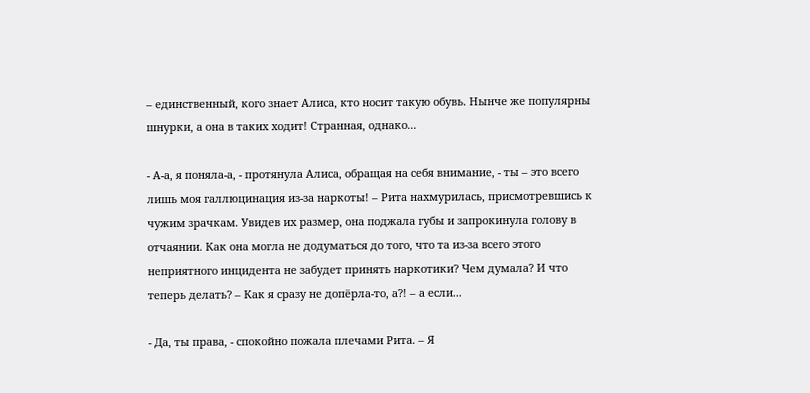– единственный, кого знает Алиса, кто носит такую обувь. Нынче же популярны шнурки, а она в таких ходит! Странная, однако...

- А-а, я поняла-а, - протянула Алиса, обращая на себя внимание, - ты – это всего лишь моя галлюцинация из-за наркоты! – Рита нахмурилась, присмотревшись к чужим зрачкам. Увидев их размер, она поджала губы и запрокинула голову в отчаянии. Как она могла не додуматься до того, что та из-за всего этого неприятного инцидента не забудет принять наркотики? Чем думала? И что теперь делать? – Как я сразу не допёрла-то, а?! – а если...

- Да, ты права, - спокойно пожала плечами Рита. – Я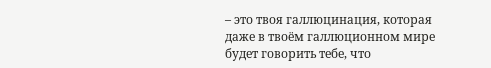– это твоя галлюцинация, которая даже в твоём галлюционном мире будет говорить тебе, что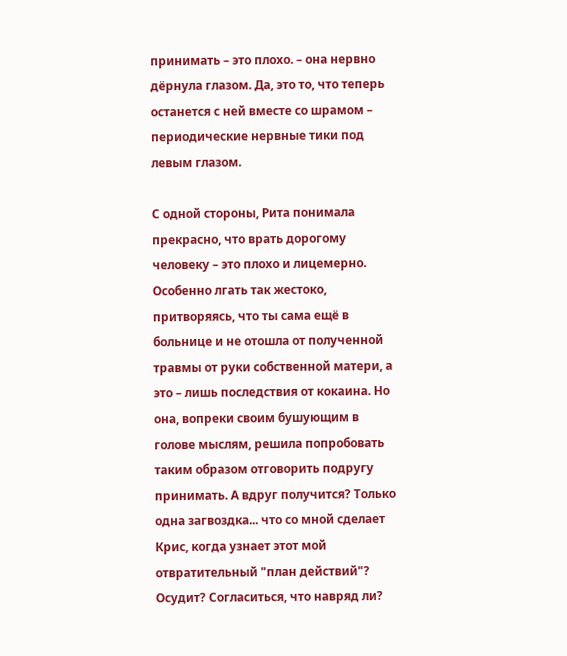принимать – это плохо. – она нервно дёрнула глазом. Да, это то, что теперь останется с ней вместе со шрамом – периодические нервные тики под левым глазом.

С одной стороны, Рита понимала прекрасно, что врать дорогому человеку – это плохо и лицемерно. Особенно лгать так жестоко, притворяясь, что ты сама ещё в больнице и не отошла от полученной травмы от руки собственной матери, а это – лишь последствия от кокаина. Но она, вопреки своим бушующим в голове мыслям, решила попробовать таким образом отговорить подругу принимать. А вдруг получится? Только одна загвоздка... что со мной сделает Крис, когда узнает этот мой отвратительный "план действий"? Осудит? Согласиться, что навряд ли?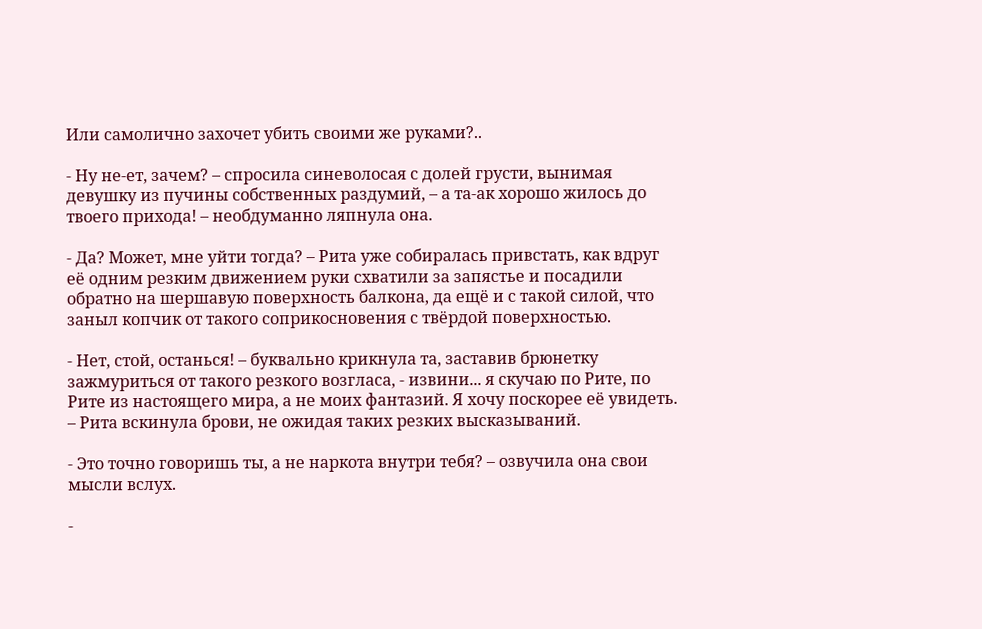Или самолично захочет убить своими же руками?..

- Ну не-ет, зачем? – спросила синеволосая с долей грусти, вынимая девушку из пучины собственных раздумий, – а та-ак хорошо жилось до твоего прихода! – необдуманно ляпнула она.

- Да? Может, мне уйти тогда? – Рита уже собиралась привстать, как вдруг её одним резким движением руки схватили за запястье и посадили обратно на шершавую поверхность балкона, да ещё и с такой силой, что заныл копчик от такого соприкосновения с твёрдой поверхностью.

- Нет, стой, останься! – буквально крикнула та, заставив брюнетку зажмуриться от такого резкого возгласа, - извини... я скучаю по Рите, по Рите из настоящего мира, а не моих фантазий. Я хочу поскорее её увидеть. – Рита вскинула брови, не ожидая таких резких высказываний.

- Это точно говоришь ты, а не наркота внутри тебя? – озвучила она свои мысли вслух.

-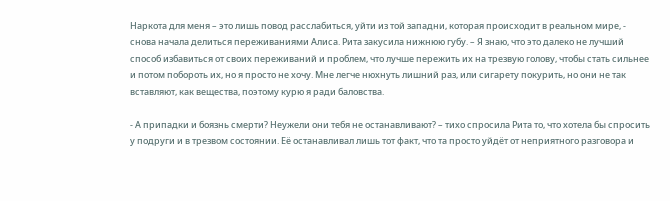Наркота для меня – это лишь повод расслабиться, уйти из той западни, которая происходит в реальном мире, - снова начала делиться переживаниями Алиса. Рита закусила нижнюю губу. – Я знаю, что это далеко не лучший способ избавиться от своих переживаний и проблем, что лучше пережить их на трезвую голову, чтобы стать сильнее и потом побороть их, но я просто не хочу. Мне легче нюхнуть лишний раз, или сигарету покурить, но они не так вставляют, как вещества, поэтому курю я ради баловства.

- А припадки и боязнь смерти? Неужели они тебя не останавливают? – тихо спросила Рита то, что хотела бы спросить у подруги и в трезвом состоянии. Её останавливал лишь тот факт, что та просто уйдёт от неприятного разговора и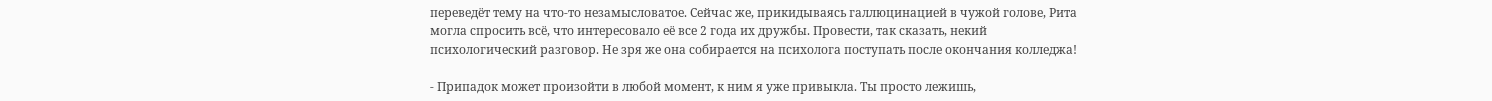переведёт тему на что-то незамысловатое. Сейчас же, прикидываясь галлюцинацией в чужой голове, Рита могла спросить всё, что интересовало её все 2 года их дружбы. Провести, так сказать, некий психологический разговор. Не зря же она собирается на психолога поступать после окончания колледжа!

- Припадок может произойти в любой момент, к ним я уже привыкла. Ты просто лежишь,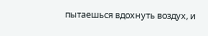пытаешься вдохнуть воздух, и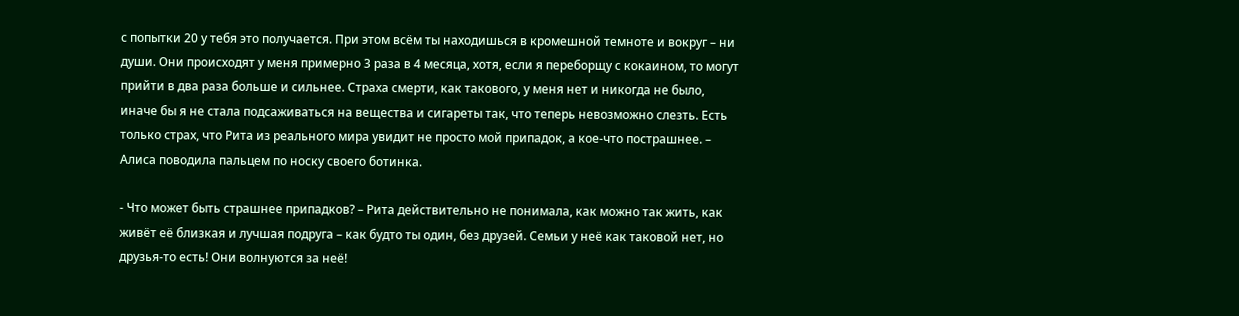с попытки 20 у тебя это получается. При этом всём ты находишься в кромешной темноте и вокруг – ни души. Они происходят у меня примерно 3 раза в 4 месяца, хотя, если я переборщу с кокаином, то могут прийти в два раза больше и сильнее. Страха смерти, как такового, у меня нет и никогда не было, иначе бы я не стала подсаживаться на вещества и сигареты так, что теперь невозможно слезть. Есть только страх, что Рита из реального мира увидит не просто мой припадок, а кое-что пострашнее. – Алиса поводила пальцем по носку своего ботинка.

- Что может быть страшнее припадков? – Рита действительно не понимала, как можно так жить, как живёт её близкая и лучшая подруга – как будто ты один, без друзей. Семьи у неё как таковой нет, но друзья-то есть! Они волнуются за неё!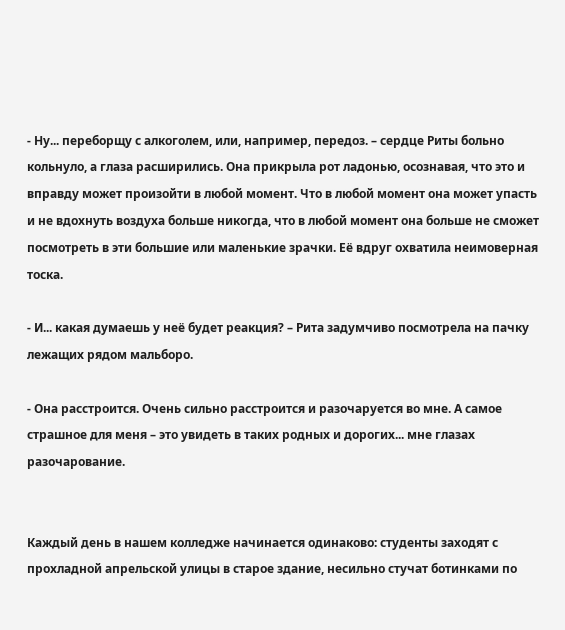- Ну... переборщу с алкоголем, или, например, передоз. – сердце Риты больно кольнуло, а глаза расширились. Она прикрыла рот ладонью, осознавая, что это и вправду может произойти в любой момент. Что в любой момент она может упасть и не вдохнуть воздуха больше никогда, что в любой момент она больше не сможет посмотреть в эти большие или маленькие зрачки. Её вдруг охватила неимоверная тоска.

- И... какая думаешь у неё будет реакция? – Рита задумчиво посмотрела на пачку лежащих рядом мальборо.

- Она расстроится. Очень сильно расстроится и разочаруется во мне. А самое страшное для меня – это увидеть в таких родных и дорогих... мне глазах разочарование.


Каждый день в нашем колледже начинается одинаково: студенты заходят с прохладной апрельской улицы в старое здание, несильно стучат ботинками по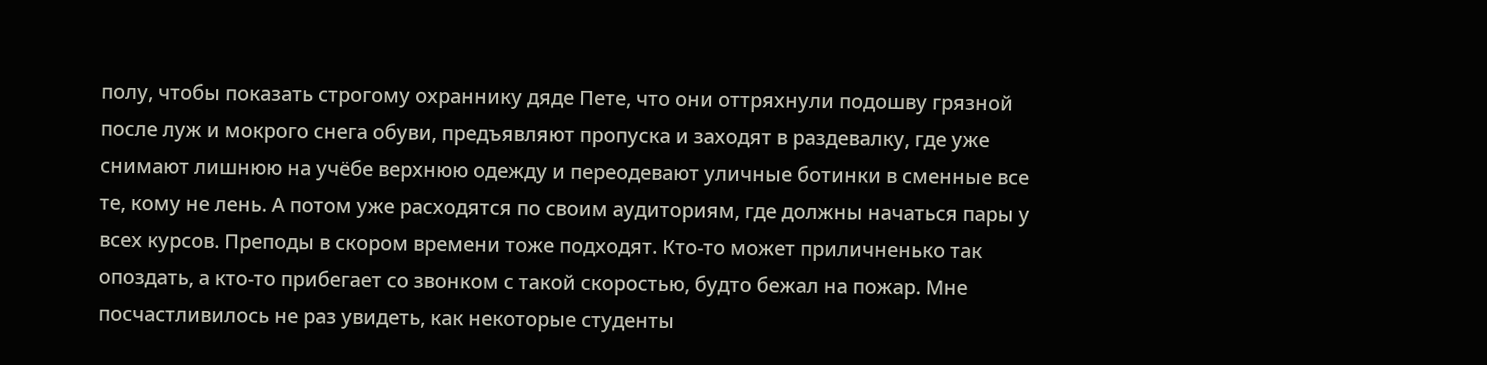полу, чтобы показать строгому охраннику дяде Пете, что они оттряхнули подошву грязной после луж и мокрого снега обуви, предъявляют пропуска и заходят в раздевалку, где уже снимают лишнюю на учёбе верхнюю одежду и переодевают уличные ботинки в сменные все те, кому не лень. А потом уже расходятся по своим аудиториям, где должны начаться пары у всех курсов. Преподы в скором времени тоже подходят. Кто-то может приличненько так опоздать, а кто-то прибегает со звонком с такой скоростью, будто бежал на пожар. Мне посчастливилось не раз увидеть, как некоторые студенты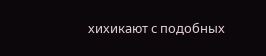хихикают с подобных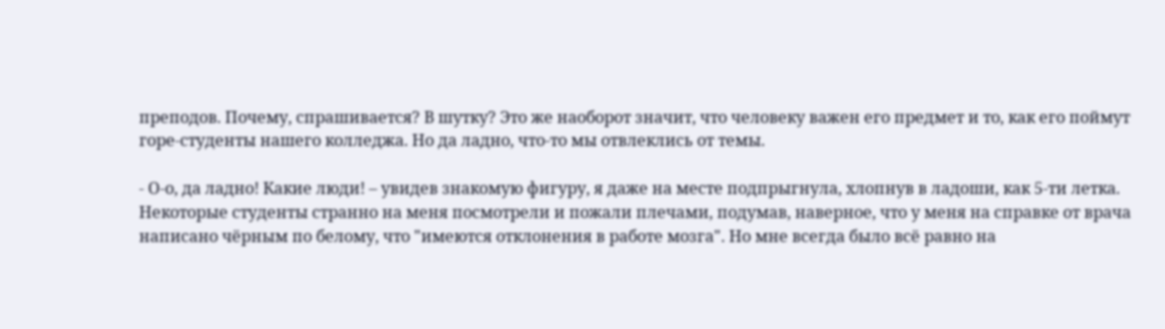преподов. Почему, спрашивается? В шутку? Это же наоборот значит, что человеку важен его предмет и то, как его поймут горе-студенты нашего колледжа. Но да ладно, что-то мы отвлеклись от темы.

- О-о, да ладно! Какие люди! – увидев знакомую фигуру, я даже на месте подпрыгнула, хлопнув в ладоши, как 5-ти летка. Некоторые студенты странно на меня посмотрели и пожали плечами, подумав, наверное, что у меня на справке от врача написано чёрным по белому, что "имеются отклонения в работе мозга". Но мне всегда было всё равно на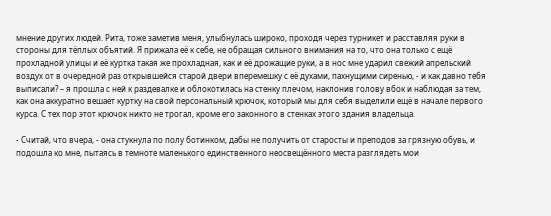мнение других людей. Рита, тоже заметив меня, улыбнулась широко, проходя через турникет и расставляя руки в стороны для тёплых объятий. Я прижала её к себе, не обращая сильного внимания на то, что она только с ещё прохладной улицы и её куртка такая же прохладная, как и её дрожащие руки, а в нос мне ударил свежий апрельский воздух от в очередной раз открывшейся старой двери вперемешку с её духами, пахнущими сиренью, - и как давно тебя выписали? – я прошла с ней к раздевалке и облокотилась на стенку плечом, наклонив голову вбок и наблюдая за тем, как она аккуратно вешает куртку на свой персональный крючок, который мы для себя выделили ещё в начале первого курса. С тех пор этот крючок никто не трогал, кроме его законного в стенках этого здания владельца.

- Считай, что вчера, - она стукнула по полу ботинком, дабы не получить от старосты и преподов за грязную обувь, и подошла ко мне, пытаясь в темноте маленького единственного неосвещённого места разглядеть мои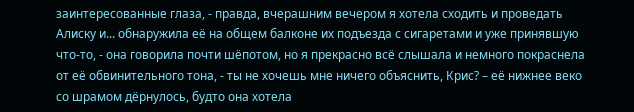заинтересованные глаза, - правда, вчерашним вечером я хотела сходить и проведать Алиску и... обнаружила её на общем балконе их подъезда с сигаретами и уже принявшую что-то, - она говорила почти шёпотом, но я прекрасно всё слышала и немного покраснела от её обвинительного тона, - ты не хочешь мне ничего объяснить, Крис? – её нижнее веко со шрамом дёрнулось, будто она хотела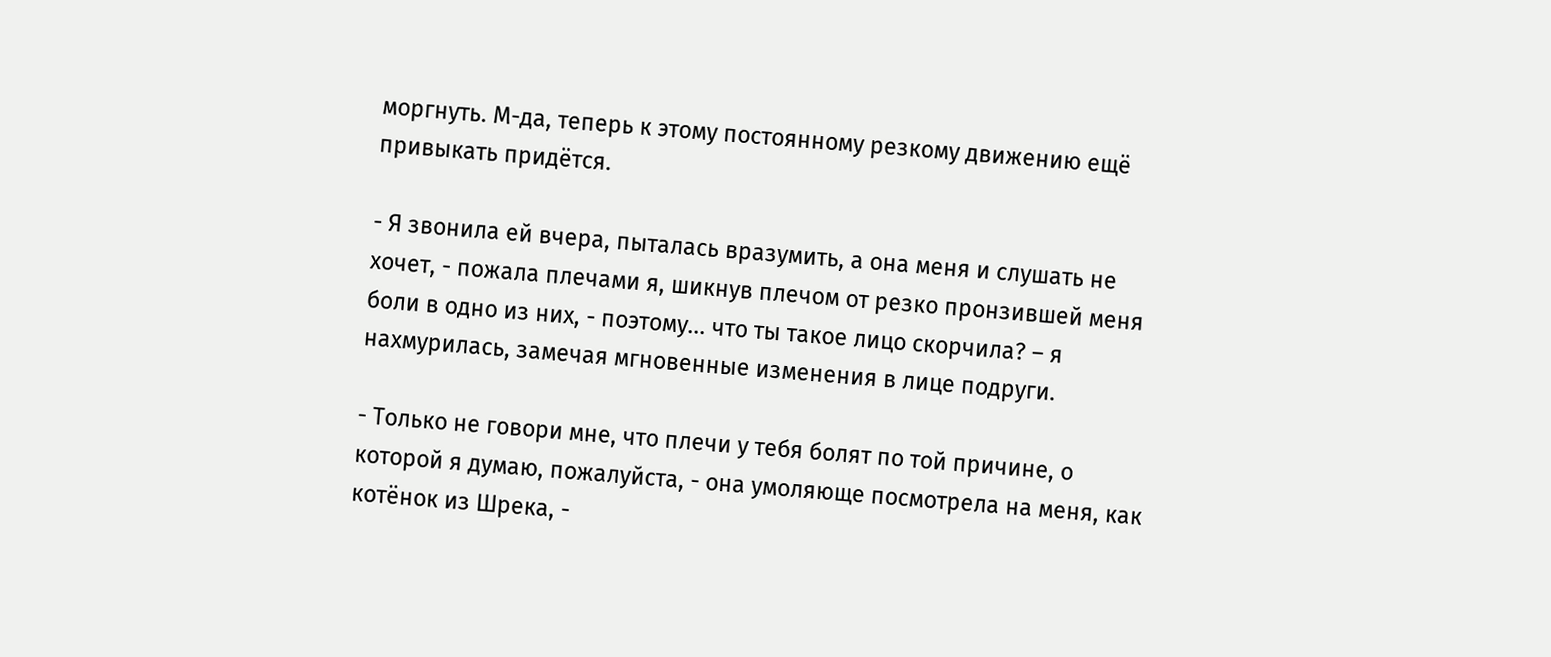моргнуть. М-да, теперь к этому постоянному резкому движению ещё привыкать придётся.

- Я звонила ей вчера, пыталась вразумить, а она меня и слушать не хочет, - пожала плечами я, шикнув плечом от резко пронзившей меня боли в одно из них, - поэтому... что ты такое лицо скорчила? – я нахмурилась, замечая мгновенные изменения в лице подруги.

- Только не говори мне, что плечи у тебя болят по той причине, о которой я думаю, пожалуйста, - она умоляюще посмотрела на меня, как котёнок из Шрека, -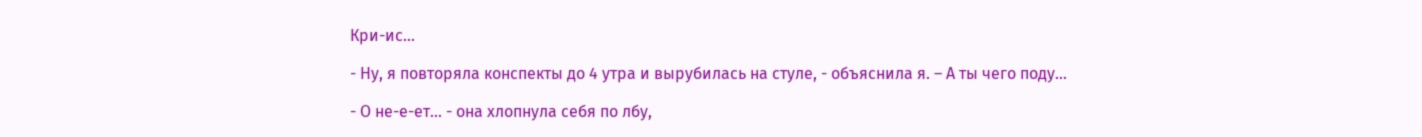Кри-ис...

- Ну, я повторяла конспекты до 4 утра и вырубилась на стуле, - объяснила я. – А ты чего поду...

- О не-е-ет... - она хлопнула себя по лбу,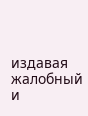издавая жалобный и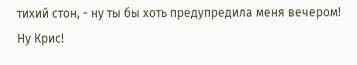тихий стон, - ну ты бы хоть предупредила меня вечером! Ну Крис!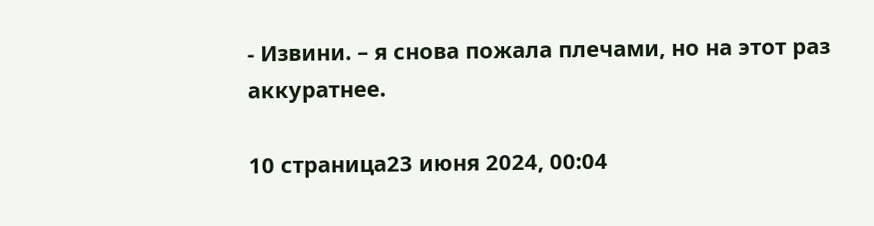- Извини. – я снова пожала плечами, но на этот раз аккуратнее.

10 страница23 июня 2024, 00:04